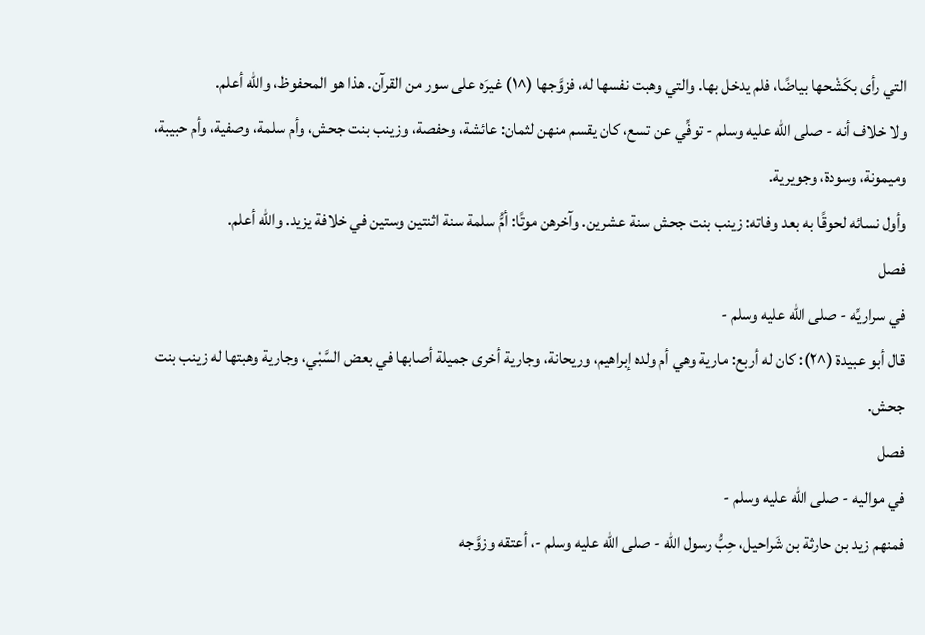التي رأى بكَشْحها بياضًا، فلم يدخل بها. والتي وهبت نفسها له، فزوَّجها (^١) غيرَه على سور من القرآن. هذا هو المحفوظ، والله أعلم.
ولا خلاف أنه - صلى الله عليه وسلم - توفِّي عن تسع، كان يقسم منهن لثمان: عائشة، وحفصة، وزينب بنت جحش، وأم سلمة، وصفية، وأم حبيبة، وميمونة، وسودة، وجويرية.
وأول نسائه لحوقًا به بعد وفاته: زينب بنت جحش سنة عشرين. وآخرهن موتًا: أمُّ سلمة سنة اثنتين وستين في خلافة يزيد. والله أعلم.
فصل
في سراريِّه - صلى الله عليه وسلم -
قال أبو عبيدة (^٢): كان له أربع: مارية وهي أم ولده إبراهيم، وريحانة، وجارية أخرى جميلة أصابها في بعض السَّبْي، وجارية وهبتها له زينب بنت جحش.
فصل
في مواليه - صلى الله عليه وسلم -
فمنهم زيد بن حارثة بن شَراحيل، حِبُّ رسول الله - صلى الله عليه وسلم -، أعتقه وزوَّجه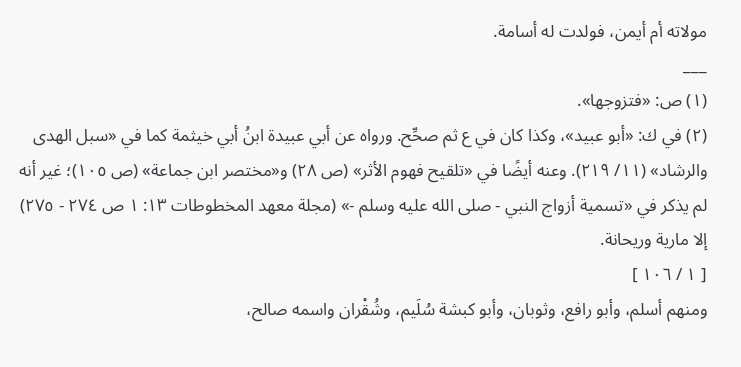مولاته أم أيمن، فولدت له أسامة.
___
(١) ص: «فتزوجها».
(٢) في ك: «أبو عبيد»، وكذا كان في ع ثم صحِّح. ورواه عن أبي عبيدة ابنُ أبي خيثمة كما في «سبل الهدى والرشاد» (١١/ ٢١٩). وعنه أيضًا في «تلقيح فهوم الأثر» (ص ٢٨) و«مختصر ابن جماعة» (ص ١٠٥)؛ غير أنه لم يذكر في «تسمية أزواج النبي - صلى الله عليه وسلم -» (مجلة معهد المخطوطات ١٣: ١ ص ٢٧٤ - ٢٧٥) إلا مارية وريحانة.
[ ١ / ١٠٦ ]
ومنهم أسلم، وأبو رافع، وثوبان، وأبو كبشة سُلَيم، وشُقْران واسمه صالح،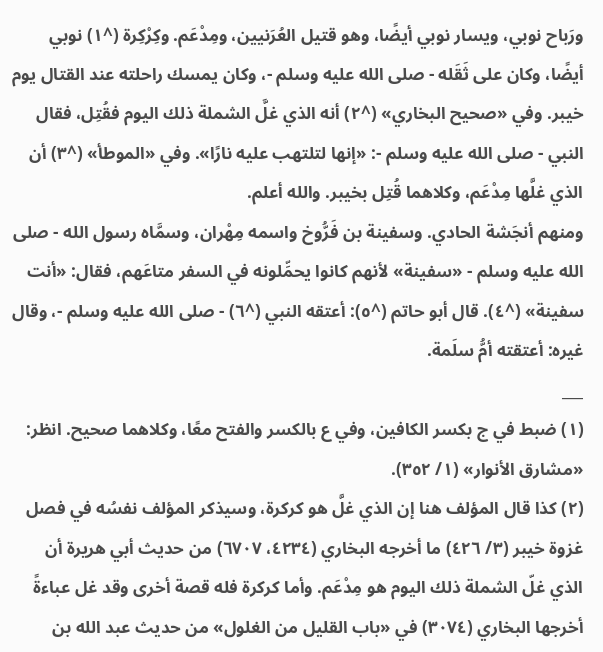ورَباح نوبي، ويسار نوبي أيضًا، وهو قتيل العُرَنيين، ومِدْعَم. وكِرْكِرة (^١) نوبي أيضًا، وكان على ثَقَله - صلى الله عليه وسلم -، وكان يمسك راحلته عند القتال يوم خيبر. وفي «صحيح البخاري» (^٢) أنه الذي غلَّ الشملة ذلك اليوم فقُتِل، فقال النبي - صلى الله عليه وسلم -: «إنها لتلتهب عليه نارًا». وفي «الموطأ» (^٣) أن الذي غلَّها مِدْعَم، وكلاهما قُتِل بخيبر. والله أعلم.
ومنهم أنجَشة الحادي. وسفينة بن فَرُّوخ واسمه مِهْران، وسمَّاه رسول الله - صلى الله عليه وسلم - «سفينة» لأنهم كانوا يحمِّلونه في السفر متاعَهم، فقال: «أنت سفينة» (^٤). قال أبو حاتم (^٥): أعتقه النبي (^٦) - صلى الله عليه وسلم -، وقال غيره: أعتقته أمُّ سلَمة.
___
(١) ضبط في ج بكسر الكافين، وفي ع بالكسر والفتح معًا، وكلاهما صحيح. انظر: «مشارق الأنوار» (١/ ٣٥٢).
(٢) كذا قال المؤلف هنا إن الذي غلَّ هو كركرة، وسيذكر المؤلف نفسُه في فصل غزوة خيبر (٣/ ٤٢٦) ما أخرجه البخاري (٤٢٣٤، ٦٧٠٧) من حديث أبي هريرة أن الذي غلّ الشملة ذلك اليوم هو مِدْعَم. وأما كركرة فله قصة أخرى وقد غل عباءةً أخرجها البخاري (٣٠٧٤) في «باب القليل من الغلول» من حديث عبد الله بن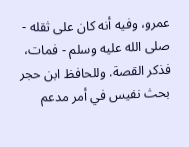عمرو، وفيه أنه كان على ثقله - صلى الله عليه وسلم - فمات، فذكر القصة. وللحافظ ابن حجر بحث نفيس في أمر مدعم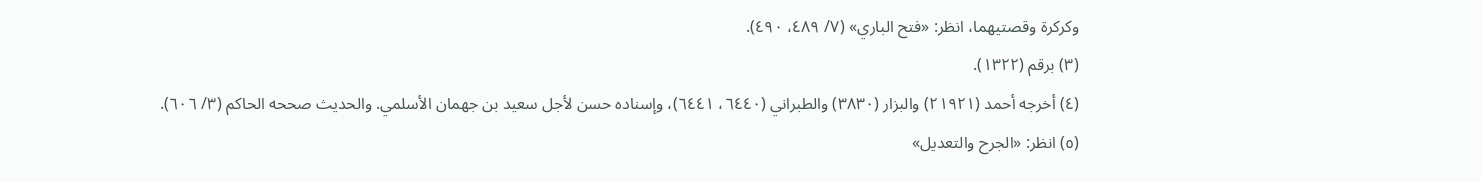وكركرة وقصتيهما، انظر: «فتح الباري» (٧/ ٤٨٩، ٤٩٠).
(٣) برقم (١٣٢٢).
(٤) أخرجه أحمد (٢١٩٢١) والبزار (٣٨٣٠) والطبراني (٦٤٤٠، ٦٤٤١)، وإسناده حسن لأجل سعيد بن جهمان الأسلمي. والحديث صححه الحاكم (٣/ ٦٠٦).
(٥) انظر: «الجرح والتعديل»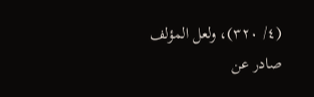(٤/ ٣٢٠)، ولعل المؤلف صادر عن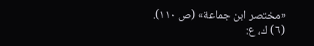«مختصر ابن جماعة» (ص ١١٠).
(٦) ك، ع: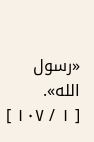«رسول الله».
[ ١ / ١٠٧ ]